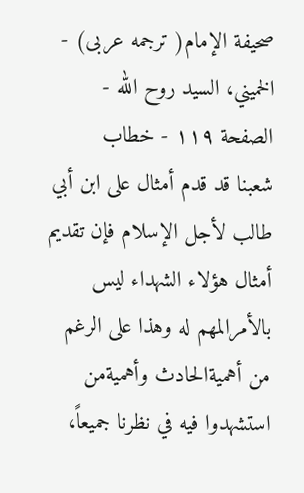صحيفة الإمام( ترجمه عربى) - الخميني، السيد روح الله - الصفحة ١١٩ - خطاب
شعبنا قد قدم أمثال على ابن أبي طالب لأجل الإسلام فإن تقديم أمثال هؤلاء الشهداء ليس بالأمرالمهم له وهذا على الرغم من أهميةالحادث وأهميةمن استشهدوا فيه في نظرنا جميعاً،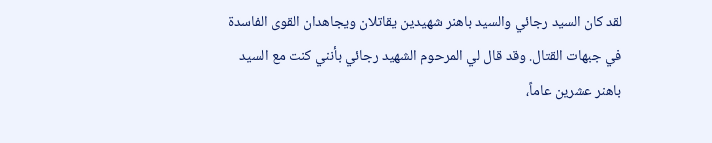لقد كان السيد رجائي والسيد باهنر شهيدين يقاتلان ويجاهدان القوى الفاسدة في جبهات القتال. وقد قال لي المرحوم الشهيد رجائي بأنني كنت مع السيد باهنر عشرين عاماً،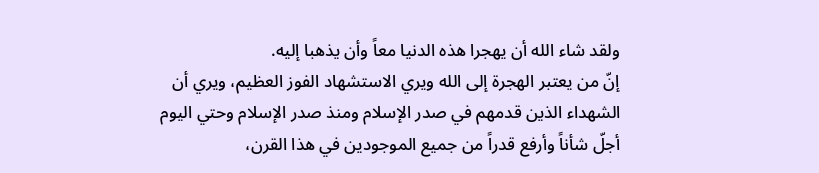ولقد شاء الله أن يهجرا هذه الدنيا معاً وأن يذهبا إليه.
إنّ من يعتبر الهجرة إلى الله ويري الاستشهاد الفوز العظيم، ويري أن الشهداء الذين قدمهم في صدر الإسلام ومنذ صدر الإسلام وحتي اليوم أجلّ شأناً وأرفع قدراً من جميع الموجودين في هذا القرن،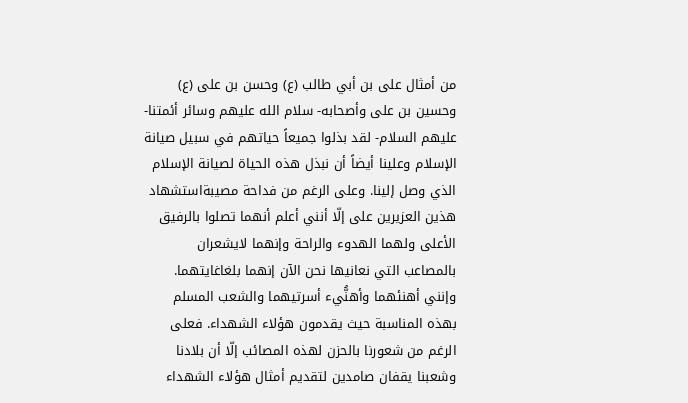من أمثال على بن أبي طالب (ع) وحسن بن على (ع) وحسين بن على وأصحابه- سلام الله عليهم وسائر أئمتنا- عليهم السلام- لقد بذلوا جميعاً حياتهم في سبيل صيانة الإسلام وعلينا أيضاً أن نبذل هذه الحياة لصيانة الإسلام الذي وصل إلينا. وعلى الرغم من فداحة مصيبةاستشهاد هذين العزيرين على إلّا أنني أعلم أنهما تصلوا بالرفيق الأعلى ولهما الهدوء والراحة وإنهما لايشعران بالمصاعب التي نعانيها نحن الآن إنهما بلغاغايتهما. وإنني أهنئهما وأهنُّيء أسرتيهما والشعب المسلم بهذه المناسبة حيث يقدمون هؤلاء الشهداء. فعلى الرغم من شعورنا بالحزن لهذه المصائب إلّا أن بلادنا وشعبنا يقفان صامدين لتقديم أمثال هؤلاء الشهداء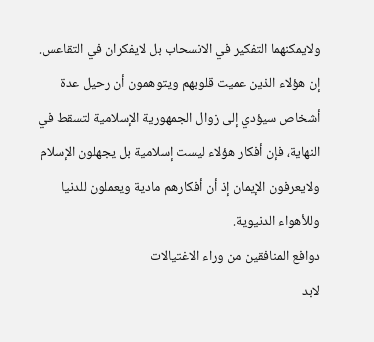ولايمكنهما التفكير في الانسحاب بل لايفكران في التقاعس. إن هؤلاء الذين عميت قلوبهم ويتوهمون أن رحيل عدة أشخاص سيؤدي إلى زوال الجمهورية الإسلامية لتسقط في النهاية، فإن أفكار هؤلاء ليست إسلامية بل يجهلون الإسلام ولايعرفون الإيمان إذ أن أفكارهم مادية ويعملون للدنيا وللأهواء الدنيوية.
دوافع المنافقين من وراء الاغتيالات
لابد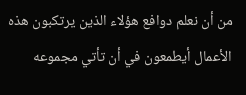من أن نعلم دوافع هؤلاء الذين يرتكبون هذه الأعمال أيطمعون في أن تأتي مجموعه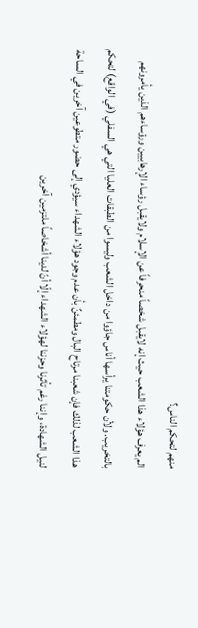منهم لتحكم الناس؟
الم يعرف هؤلاء هذا الشعب حيث إنه لايقبل شخصاً منحرفاً عن الإسلام ولايقبل رؤساء الإرهابيين ورؤساءهم الذين يأمرونهم بالتخريب. ولأن حكومتنا يرأسها أناس جاؤوا من داخل الشعب وليسوا من الطبقات العليا التي هي السفلي (في الواقع) لتحكم هذا الشعب لذلك فإن شعبنا مرتاح البال ومطمئنٌ بأن عدم وجود هؤلاء الشهداء سيؤدي إلى حضور متطوعين آخرين في الساحة لنيل الشهادة، وإننا رغم تأثرنا وحزننا لهؤلاء الشهداء إلّا أنّ لدينا أشخاصاً ملتزمين آخرين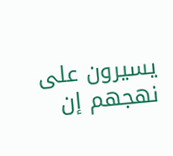يسيرون على نهجهم إن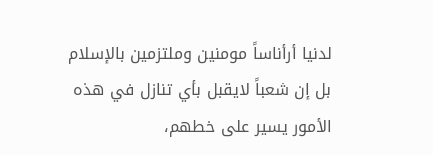لدنيا أرأناساً مومنين وملتزمين بالإسلام بل إن شعباً لايقبل بأي تنازل في هذه الأمور يسير على خطهم،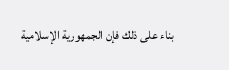بناء على ذلك فإن الجمهورية الإسلامية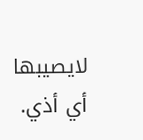لايصيبها أي أذي.